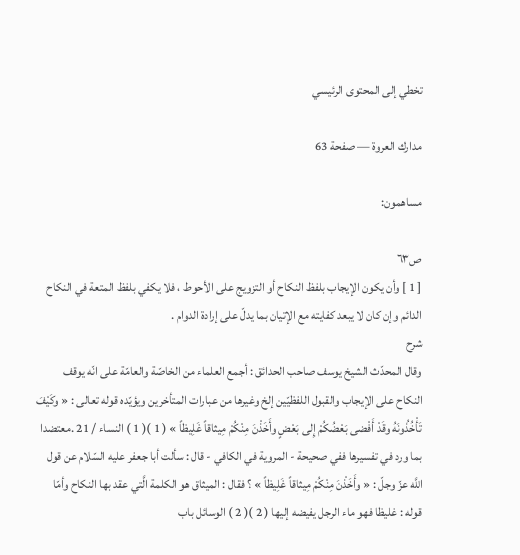تخطي إلى المحتوى الرئيسي

مدارك العروة — صفحة 63

مساهمون:

ص٦٣
[ 1 ] وأن يكون الإيجاب بلفظ النكاح أو التزويج على الأحوط ، فلا يكفي بلفظ المتعة في النكاح الدائم وإن كان لا يبعد كفايته مع الإتيان بما يدلّ على إرادة الدوام .
شرح
وقال المحدّث الشيخ يوسف صاحب الحدائق : أجمع العلماء من الخاصّة والعامّة على انّه يوقف النكاح على الإيجاب والقبول اللفظيّين إلخ وغيرها من عبارات المتأخرين ويؤيّده قوله تعالى : « وكَيْفَ تَأْخُذُونَهُ وقَدْ أَفْضى بَعْضُكُمْ إِلى بَعْضٍ وأَخَذْنَ مِنْكُمْ مِيثاقاً غَلِيظاً » ( 1 )( 1 ) النساء / 21 .معتضدا بما ورد في تفسيرها ففي صحيحة - المروية في الكافي - قال : سألت أبا جعفر عليه السّلام عن قول اللَّه عزّ وجلّ : « وأَخَذْنَ مِنْكُمْ مِيثاقاً غَلِيظاً » ؟ فقال : الميثاق هو الكلمة الَّتي عقد بها النكاح وأمّا قوله : غليظا فهو ماء الرجل يفيضه إليها ( 2 )( 2 ) الوسائل باب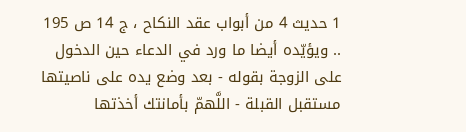1 حديث 4 من أبواب عقد النكاح ، ج 14 ص 195 .. ويؤيّده أيضا ما ورد في الدعاء حين الدخول على الزوجة بقوله - بعد وضع يده على ناصيتها مستقبل القبلة - اللَّهمّ بأمانتك أخذتها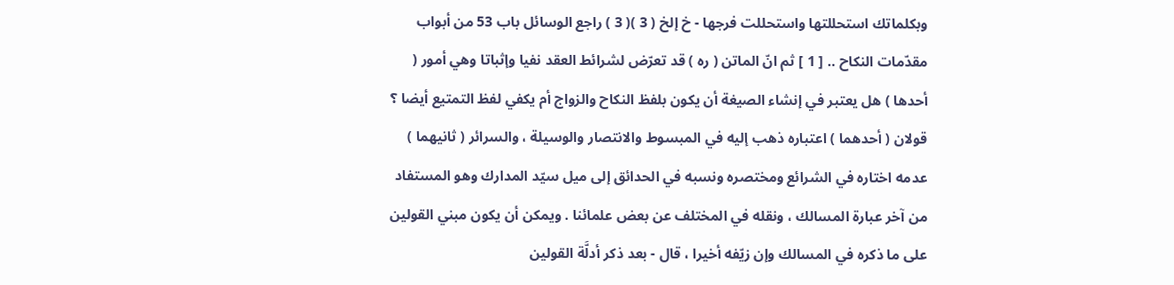وبكلماتك استحللتها واستحللت فرجها - خ إلخ ( 3 )( 3 ) راجع الوسائل باب 53 من أبواب مقدّمات النكاح .. [ 1 ] ثم انّ الماتن ( ره ) قد تعرّض لشرائط العقد نفيا وإثباتا وهي أمور ( أحدها ) هل يعتبر في إنشاء الصيغة أن يكون بلفظ النكاح والزواج أم يكفي لفظ التمتيع أيضا ؟ قولان ( أحدهما ) اعتباره ذهب إليه في المبسوط والانتصار والوسيلة ، والسرائر ( ثانيهما ) عدمه اختاره في الشرائع ومختصره ونسبه في الحدائق إلى ميل سيّد المدارك وهو المستفاد من آخر عبارة المسالك ، ونقله في المختلف عن بعض علمائنا . ويمكن أن يكون مبني القولين على ما ذكره في المسالك وإن زيّفه أخيرا ، قال - بعد ذكر أدلَّة القولين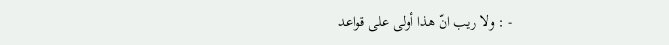- : ولا ريب انّ هذا أولى على قواعد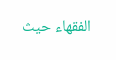الفقهاء حيث